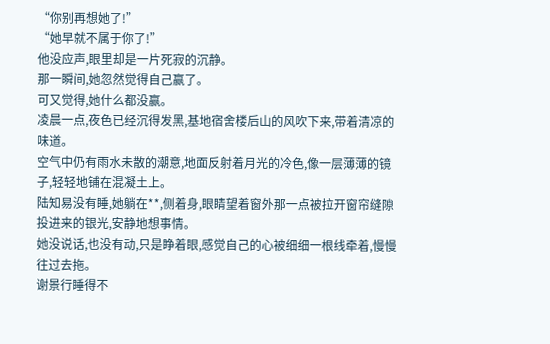“你别再想她了!”
“她早就不属于你了!”
他没应声,眼里却是一片死寂的沉静。
那一瞬间,她忽然觉得自己赢了。
可又觉得,她什么都没赢。
凌晨一点,夜色已经沉得发黑,基地宿舍楼后山的风吹下来,带着清凉的味道。
空气中仍有雨水未散的潮意,地面反射着月光的冷色,像一层薄薄的镜子,轻轻地铺在混凝土上。
陆知易没有睡,她躺在**,侧着身,眼睛望着窗外那一点被拉开窗帘缝隙投进来的银光,安静地想事情。
她没说话,也没有动,只是睁着眼,感觉自己的心被细细一根线牵着,慢慢往过去拖。
谢景行睡得不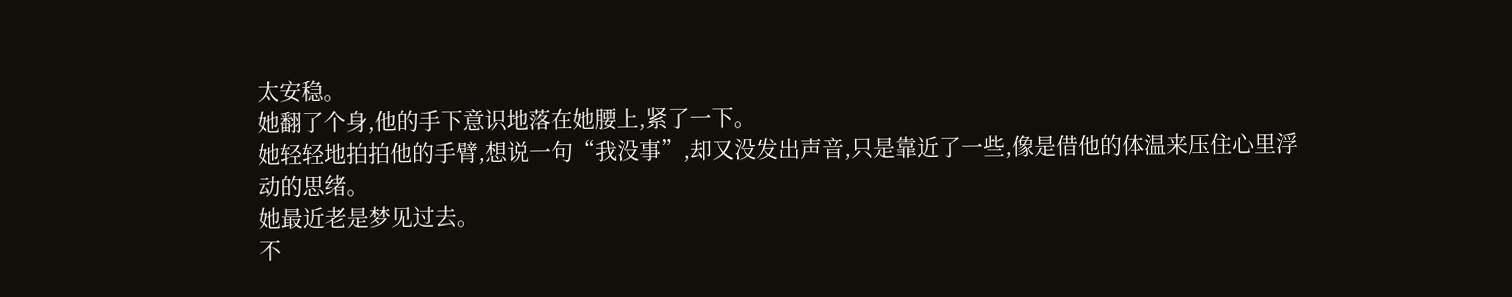太安稳。
她翻了个身,他的手下意识地落在她腰上,紧了一下。
她轻轻地拍拍他的手臂,想说一句“我没事”,却又没发出声音,只是靠近了一些,像是借他的体温来压住心里浮动的思绪。
她最近老是梦见过去。
不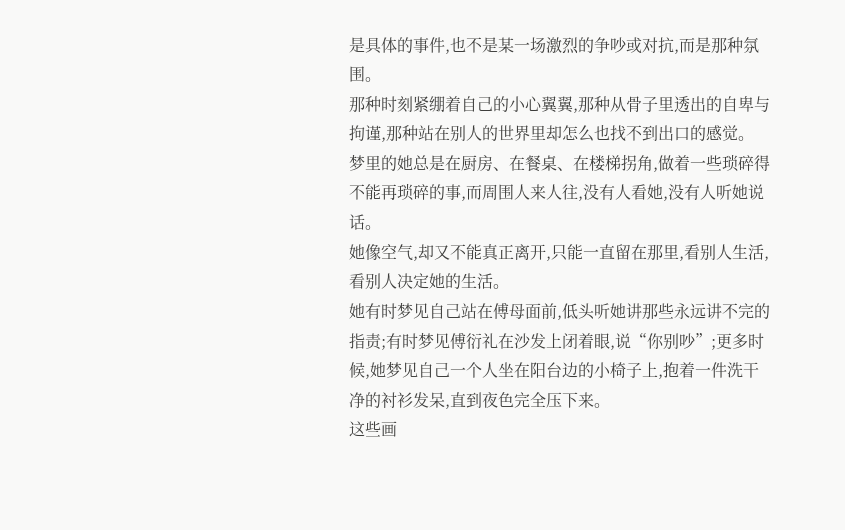是具体的事件,也不是某一场激烈的争吵或对抗,而是那种氛围。
那种时刻紧绷着自己的小心翼翼,那种从骨子里透出的自卑与拘谨,那种站在别人的世界里却怎么也找不到出口的感觉。
梦里的她总是在厨房、在餐桌、在楼梯拐角,做着一些琐碎得不能再琐碎的事,而周围人来人往,没有人看她,没有人听她说话。
她像空气,却又不能真正离开,只能一直留在那里,看别人生活,看别人决定她的生活。
她有时梦见自己站在傅母面前,低头听她讲那些永远讲不完的指责;有时梦见傅衍礼在沙发上闭着眼,说“你别吵”;更多时候,她梦见自己一个人坐在阳台边的小椅子上,抱着一件洗干净的衬衫发呆,直到夜色完全压下来。
这些画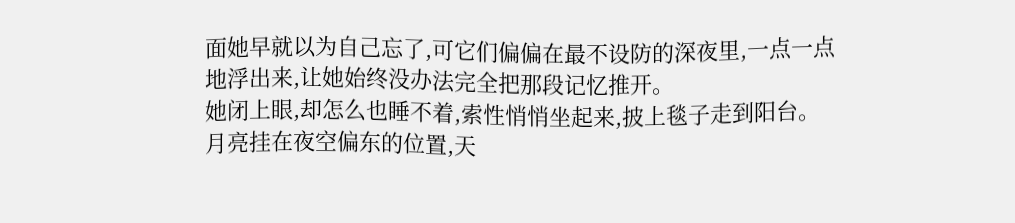面她早就以为自己忘了,可它们偏偏在最不设防的深夜里,一点一点地浮出来,让她始终没办法完全把那段记忆推开。
她闭上眼,却怎么也睡不着,索性悄悄坐起来,披上毯子走到阳台。
月亮挂在夜空偏东的位置,天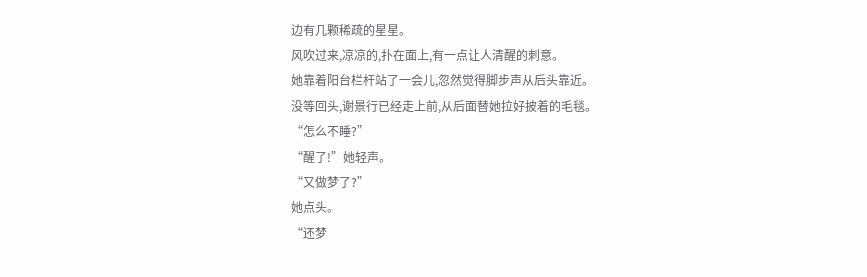边有几颗稀疏的星星。
风吹过来,凉凉的,扑在面上,有一点让人清醒的刺意。
她靠着阳台栏杆站了一会儿,忽然觉得脚步声从后头靠近。
没等回头,谢景行已经走上前,从后面替她拉好披着的毛毯。
“怎么不睡?”
“醒了!”她轻声。
“又做梦了?”
她点头。
“还梦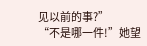见以前的事?”
“不是哪一件!”她望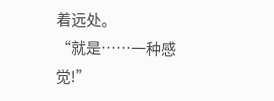着远处。
“就是……一种感觉!”